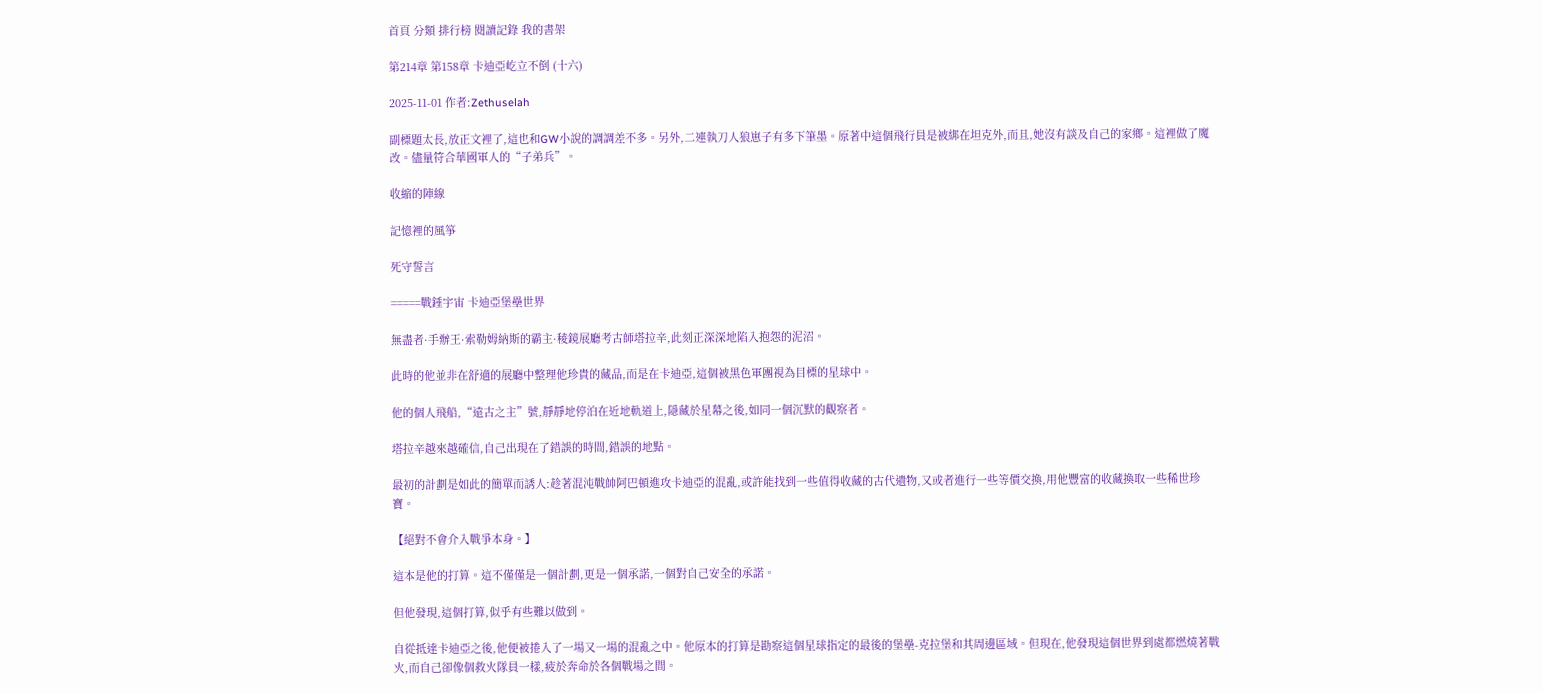首頁 分類 排行榜 閱讀記錄 我的書架

第214章 第158章 卡迪亞屹立不倒 (十六)

2025-11-01 作者:Zethuselah

副標題太長,放正文裡了,這也和GW小說的調調差不多。另外,二連執刀人狼崽子有多下筆墨。原著中這個飛行員是被綁在坦克外,而且,她沒有談及自己的家鄉。這裡做了魔改。儘量符合華國軍人的“子弟兵”。

收縮的陣線

記憶裡的風箏

死守誓言

=====戰錘宇宙 卡迪亞堡壘世界

無盡者·手辦王·索勒姆納斯的霸主·稜鏡展廳考古師塔拉辛,此刻正深深地陷入抱怨的泥沼。

此時的他並非在舒適的展廳中整理他珍貴的藏品,而是在卡迪亞,這個被黑色軍團視為目標的星球中。

他的個人飛船,“遠古之主”號,靜靜地停泊在近地軌道上,隱藏於星幕之後,如同一個沉默的觀察者。

塔拉辛越來越確信,自己出現在了錯誤的時間,錯誤的地點。

最初的計劃是如此的簡單而誘人:趁著混沌戰帥阿巴頓進攻卡迪亞的混亂,或許能找到一些值得收藏的古代遺物,又或者進行一些等價交換,用他豐富的收藏換取一些稀世珍寶。

【絕對不會介入戰爭本身。】

這本是他的打算。這不僅僅是一個計劃,更是一個承諾,一個對自己安全的承諾。

但他發現,這個打算,似乎有些難以做到。

自從抵達卡迪亞之後,他便被捲入了一場又一場的混亂之中。他原本的打算是勘察這個星球指定的最後的堡壘-克拉堡和其周邊區域。但現在,他發現這個世界到處都燃燒著戰火,而自己卻像個救火隊員一樣,疲於奔命於各個戰場之間。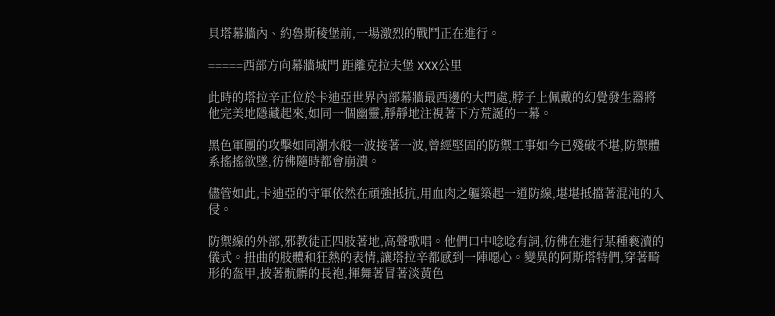貝塔幕牆內、約魯斯稜堡前,一場激烈的戰鬥正在進行。

=====西部方向幕牆城門 距離克拉夫堡 XXX公里

此時的塔拉辛正位於卡迪亞世界內部幕牆最西邊的大門處,脖子上佩戴的幻覺發生器將他完美地隱藏起來,如同一個幽靈,靜靜地注視著下方荒誕的一幕。

黑色軍團的攻擊如同潮水般一波接著一波,曾經堅固的防禦工事如今已殘破不堪,防禦體系搖搖欲墜,彷彿隨時都會崩潰。

儘管如此,卡迪亞的守軍依然在頑強抵抗,用血肉之軀築起一道防線,堪堪抵擋著混沌的入侵。

防禦線的外部,邪教徒正四肢著地,高聲歌唱。他們口中唸唸有詞,彷彿在進行某種褻瀆的儀式。扭曲的肢體和狂熱的表情,讓塔拉辛都感到一陣噁心。變異的阿斯塔特們,穿著畸形的盔甲,披著骯髒的長袍,揮舞著冒著淡黃色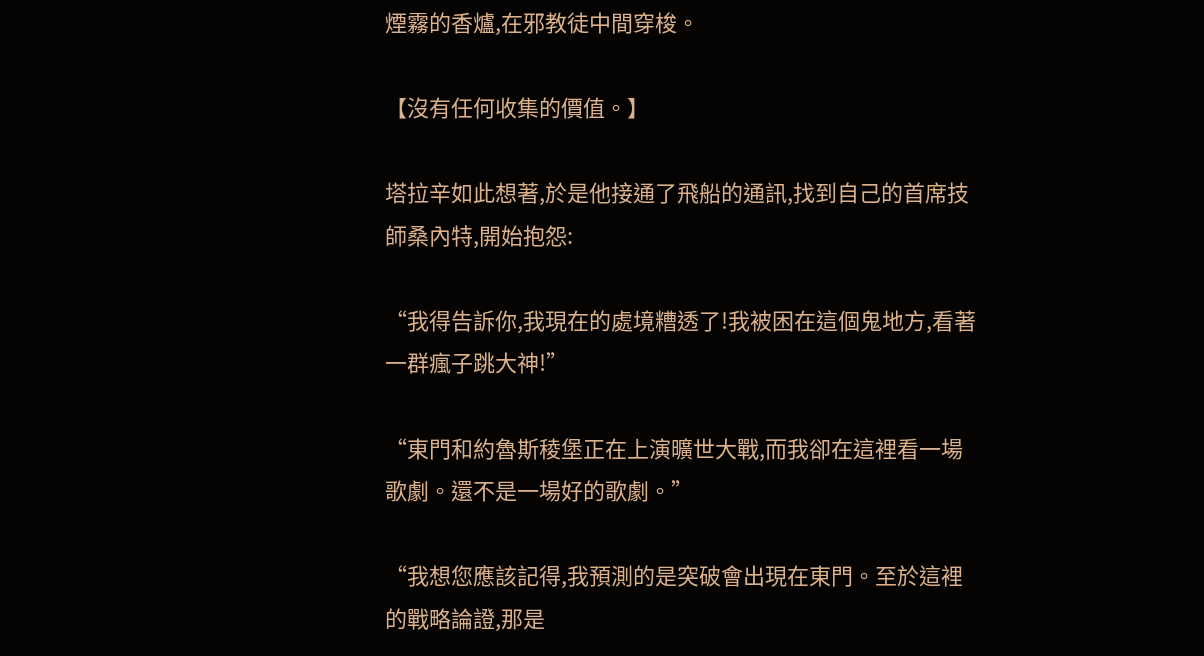煙霧的香爐,在邪教徒中間穿梭。

【沒有任何收集的價值。】

塔拉辛如此想著,於是他接通了飛船的通訊,找到自己的首席技師桑內特,開始抱怨:

“我得告訴你,我現在的處境糟透了!我被困在這個鬼地方,看著一群瘋子跳大神!”

“東門和約魯斯稜堡正在上演曠世大戰,而我卻在這裡看一場歌劇。還不是一場好的歌劇。”

“我想您應該記得,我預測的是突破會出現在東門。至於這裡的戰略論證,那是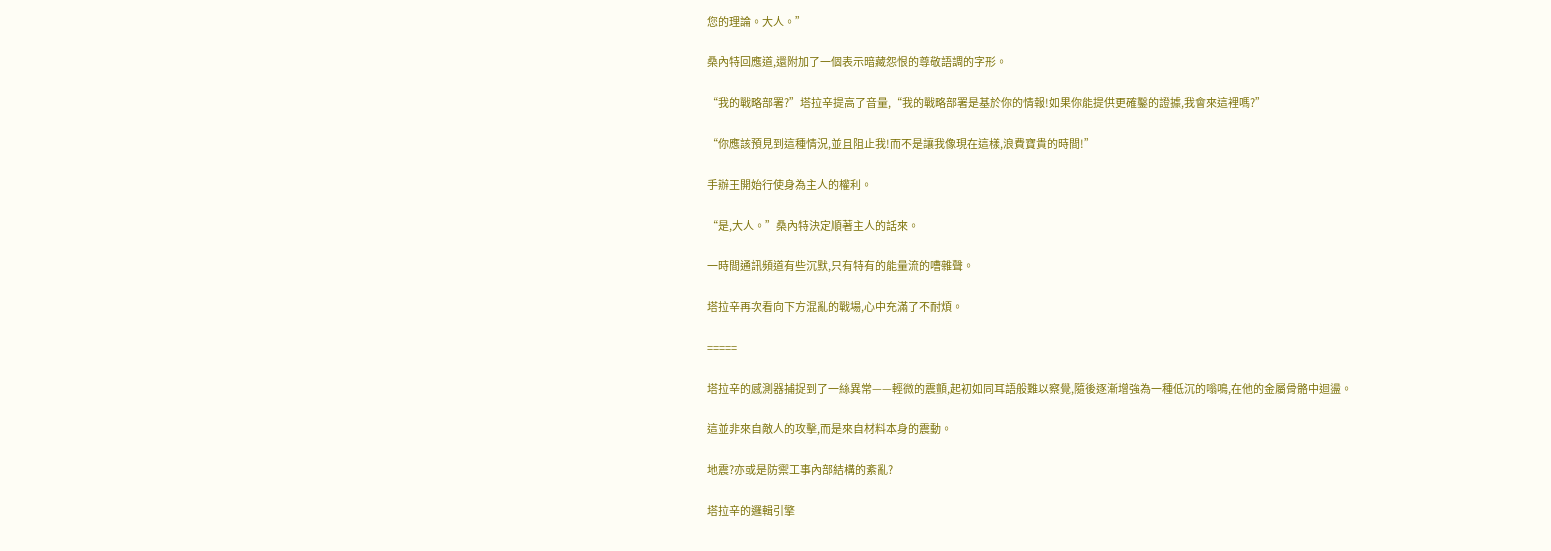您的理論。大人。”

桑內特回應道,還附加了一個表示暗藏怨恨的尊敬語調的字形。

“我的戰略部署?”塔拉辛提高了音量,“我的戰略部署是基於你的情報!如果你能提供更確鑿的證據,我會來這裡嗎?”

“你應該預見到這種情況,並且阻止我!而不是讓我像現在這樣,浪費寶貴的時間!”

手辦王開始行使身為主人的權利。

“是,大人。”桑內特決定順著主人的話來。

一時間通訊頻道有些沉默,只有特有的能量流的嘈雜聲。

塔拉辛再次看向下方混亂的戰場,心中充滿了不耐煩。

=====

塔拉辛的感測器捕捉到了一絲異常——輕微的震顫,起初如同耳語般難以察覺,隨後逐漸增強為一種低沉的嗡鳴,在他的金屬骨骼中迴盪。

這並非來自敵人的攻擊,而是來自材料本身的震動。

地震?亦或是防禦工事內部結構的紊亂?

塔拉辛的邏輯引擎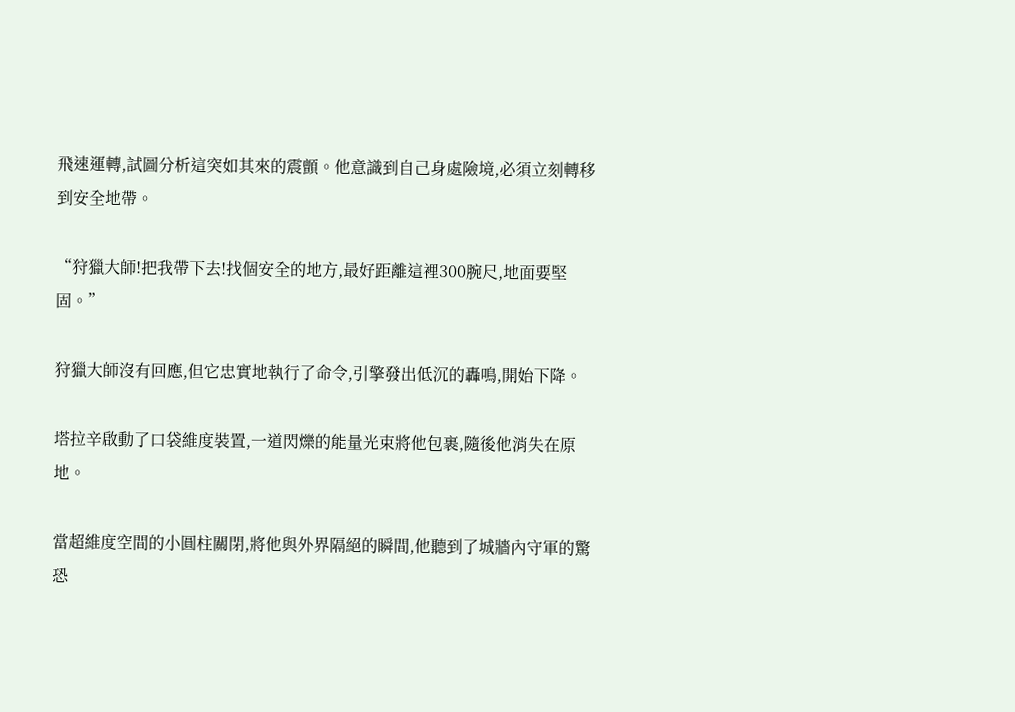飛速運轉,試圖分析這突如其來的震顫。他意識到自己身處險境,必須立刻轉移到安全地帶。

“狩獵大師!把我帶下去!找個安全的地方,最好距離這裡300腕尺,地面要堅固。”

狩獵大師沒有回應,但它忠實地執行了命令,引擎發出低沉的轟鳴,開始下降。

塔拉辛啟動了口袋維度裝置,一道閃爍的能量光束將他包裹,隨後他消失在原地。

當超維度空間的小圓柱關閉,將他與外界隔絕的瞬間,他聽到了城牆內守軍的驚恐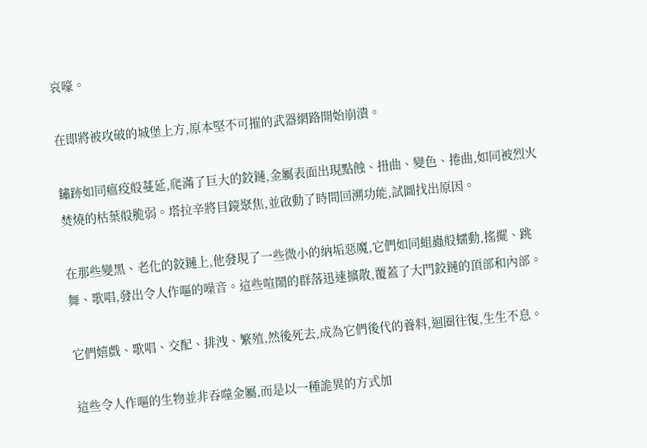哀嚎。

在即將被攻破的城堡上方,原本堅不可摧的武器網路開始崩潰。

鏽跡如同瘟疫般蔓延,爬滿了巨大的鉸鏈,金屬表面出現點蝕、扭曲、變色、捲曲,如同被烈火焚燒的枯葉般脆弱。塔拉辛將目鏡聚焦,並啟動了時間回溯功能,試圖找出原因。

在那些變黑、老化的鉸鏈上,他發現了一些微小的納垢惡魔,它們如同蛆蟲般蠕動,搖擺、跳舞、歌唱,發出令人作嘔的噪音。這些喧鬧的群落迅速擴散,覆蓋了大門鉸鏈的頂部和內部。

它們嬉戲、歌唱、交配、排洩、繁殖,然後死去,成為它們後代的養料,迴圈往復,生生不息。

這些令人作嘔的生物並非吞噬金屬,而是以一種詭異的方式加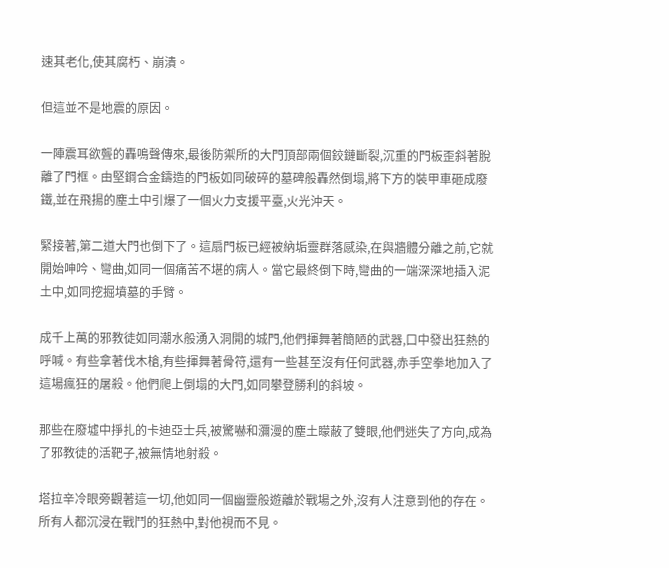速其老化,使其腐朽、崩潰。

但這並不是地震的原因。

一陣震耳欲聾的轟鳴聲傳來,最後防禦所的大門頂部兩個鉸鏈斷裂,沉重的門板歪斜著脫離了門框。由堅鋼合金鑄造的門板如同破碎的墓碑般轟然倒塌,將下方的裝甲車砸成廢鐵,並在飛揚的塵土中引爆了一個火力支援平臺,火光沖天。

緊接著,第二道大門也倒下了。這扇門板已經被納垢靈群落感染,在與牆體分離之前,它就開始呻吟、彎曲,如同一個痛苦不堪的病人。當它最終倒下時,彎曲的一端深深地插入泥土中,如同挖掘墳墓的手臂。

成千上萬的邪教徒如同潮水般湧入洞開的城門,他們揮舞著簡陋的武器,口中發出狂熱的呼喊。有些拿著伐木槍,有些揮舞著骨符,還有一些甚至沒有任何武器,赤手空拳地加入了這場瘋狂的屠殺。他們爬上倒塌的大門,如同攀登勝利的斜坡。

那些在廢墟中掙扎的卡迪亞士兵,被驚嚇和瀰漫的塵土矇蔽了雙眼,他們迷失了方向,成為了邪教徒的活靶子,被無情地射殺。

塔拉辛冷眼旁觀著這一切,他如同一個幽靈般遊離於戰場之外,沒有人注意到他的存在。所有人都沉浸在戰鬥的狂熱中,對他視而不見。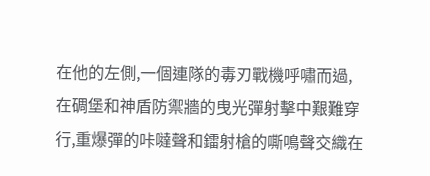在他的左側,一個連隊的毒刃戰機呼嘯而過,在碉堡和神盾防禦牆的曳光彈射擊中艱難穿行,重爆彈的咔噠聲和鐳射槍的嘶鳴聲交織在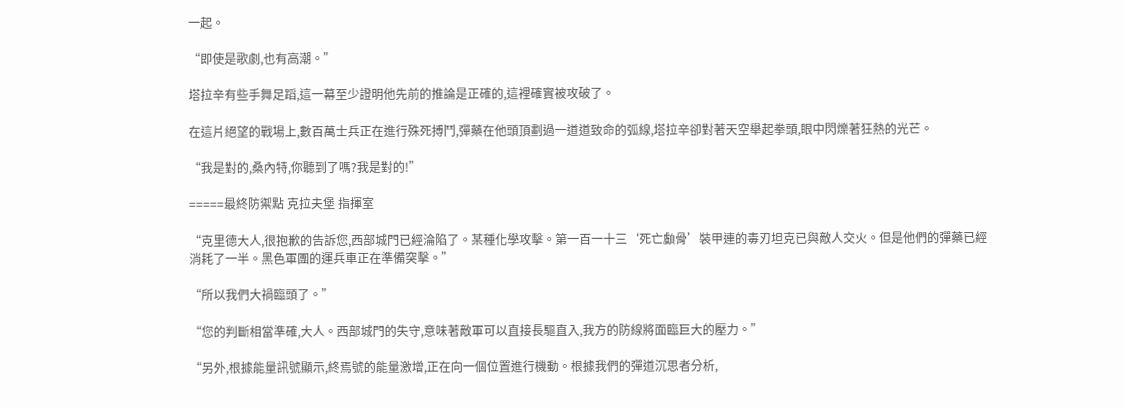一起。

“即使是歌劇,也有高潮。”

塔拉辛有些手舞足蹈,這一幕至少證明他先前的推論是正確的,這裡確實被攻破了。

在這片絕望的戰場上,數百萬士兵正在進行殊死搏鬥,彈藥在他頭頂劃過一道道致命的弧線,塔拉辛卻對著天空舉起拳頭,眼中閃爍著狂熱的光芒。

“我是對的,桑內特,你聽到了嗎?我是對的!”

=====最終防禦點 克拉夫堡 指揮室

“克里德大人,很抱歉的告訴您,西部城門已經淪陷了。某種化學攻擊。第一百一十三‘死亡顱骨’裝甲連的毒刃坦克已與敵人交火。但是他們的彈藥已經消耗了一半。黑色軍團的運兵車正在準備突擊。”

“所以我們大禍臨頭了。”

“您的判斷相當準確,大人。西部城門的失守,意味著敵軍可以直接長驅直入,我方的防線將面臨巨大的壓力。”

“另外,根據能量訊號顯示,終焉號的能量激增,正在向一個位置進行機動。根據我們的彈道沉思者分析,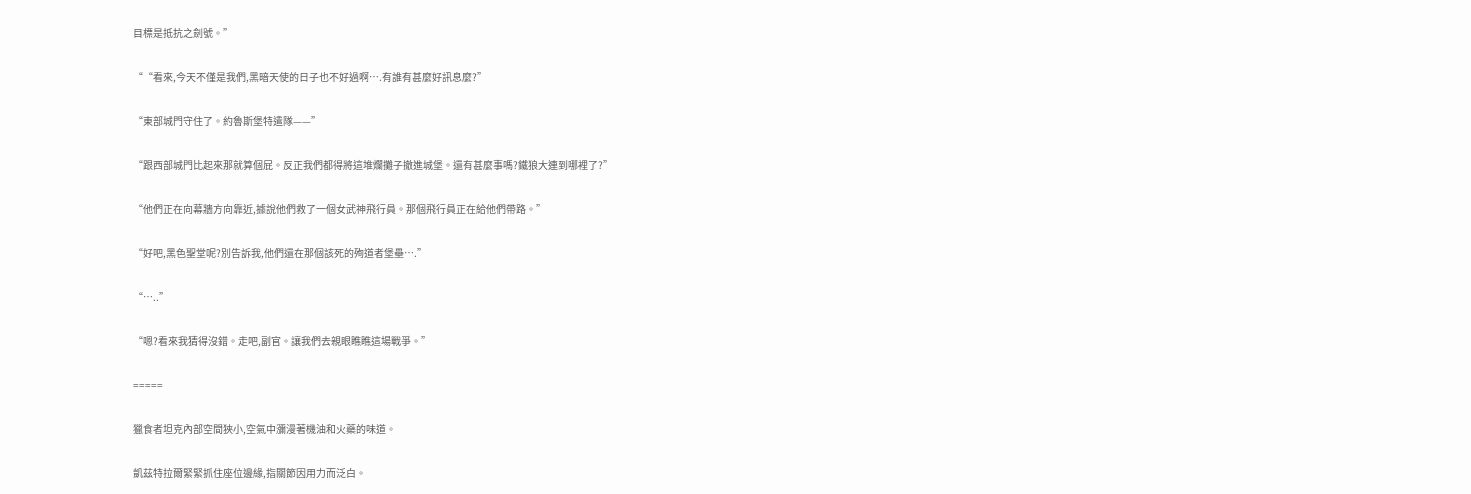目標是抵抗之劍號。”

““看來,今天不僅是我們,黑暗天使的日子也不好過啊….有誰有甚麼好訊息麼?”

“東部城門守住了。約魯斯堡特遣隊——”

“跟西部城門比起來那就算個屁。反正我們都得將這堆爛攤子撤進城堡。還有甚麼事嗎?鐵狼大連到哪裡了?”

“他們正在向幕牆方向靠近,據說他們救了一個女武神飛行員。那個飛行員正在給他們帶路。”

“好吧,黑色聖堂呢?別告訴我,他們還在那個該死的殉道者堡壘….”

“…..”

“嗯?看來我猜得沒錯。走吧,副官。讓我們去親眼瞧瞧這場戰爭。”

=====

獵食者坦克內部空間狹小,空氣中瀰漫著機油和火藥的味道。

凱茲特拉爾緊緊抓住座位邊緣,指關節因用力而泛白。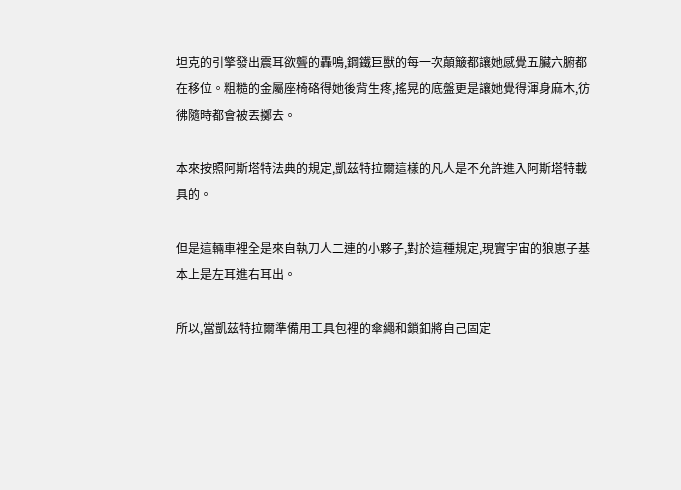坦克的引擎發出震耳欲聾的轟鳴,鋼鐵巨獸的每一次顛簸都讓她感覺五臟六腑都在移位。粗糙的金屬座椅硌得她後背生疼,搖晃的底盤更是讓她覺得渾身麻木,彷彿隨時都會被丟擲去。

本來按照阿斯塔特法典的規定,凱茲特拉爾這樣的凡人是不允許進入阿斯塔特載具的。

但是這輛車裡全是來自執刀人二連的小夥子,對於這種規定,現實宇宙的狼崽子基本上是左耳進右耳出。

所以,當凱茲特拉爾準備用工具包裡的傘繩和鎖釦將自己固定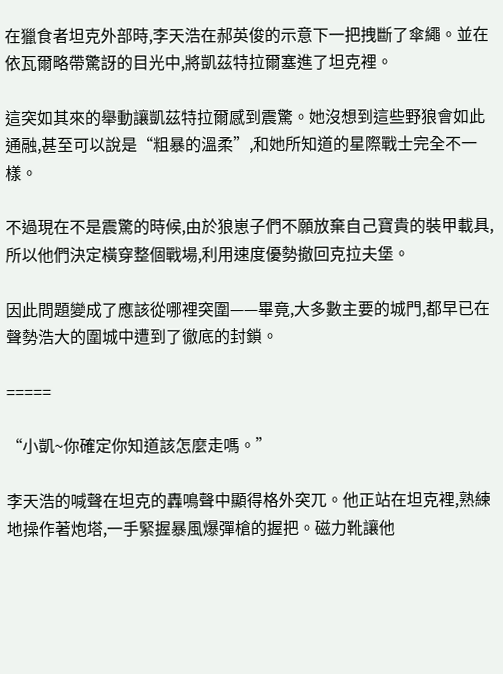在獵食者坦克外部時,李天浩在郝英俊的示意下一把拽斷了傘繩。並在依瓦爾略帶驚訝的目光中,將凱茲特拉爾塞進了坦克裡。

這突如其來的舉動讓凱茲特拉爾感到震驚。她沒想到這些野狼會如此通融,甚至可以說是“粗暴的溫柔”,和她所知道的星際戰士完全不一樣。

不過現在不是震驚的時候,由於狼崽子們不願放棄自己寶貴的裝甲載具,所以他們決定橫穿整個戰場,利用速度優勢撤回克拉夫堡。

因此問題變成了應該從哪裡突圍——畢竟,大多數主要的城門,都早已在聲勢浩大的圍城中遭到了徹底的封鎖。

=====

“小凱~你確定你知道該怎麼走嗎。”

李天浩的喊聲在坦克的轟鳴聲中顯得格外突兀。他正站在坦克裡,熟練地操作著炮塔,一手緊握暴風爆彈槍的握把。磁力靴讓他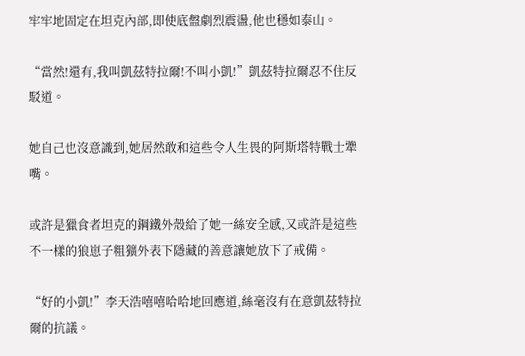牢牢地固定在坦克內部,即使底盤劇烈震盪,他也穩如泰山。

“當然!還有,我叫凱茲特拉爾!不叫小凱!”凱茲特拉爾忍不住反駁道。

她自己也沒意識到,她居然敢和這些令人生畏的阿斯塔特戰士犟嘴。

或許是獵食者坦克的鋼鐵外殼給了她一絲安全感,又或許是這些不一樣的狼崽子粗獷外表下隱藏的善意讓她放下了戒備。

“好的小凱!”李天浩嘻嘻哈哈地回應道,絲毫沒有在意凱茲特拉爾的抗議。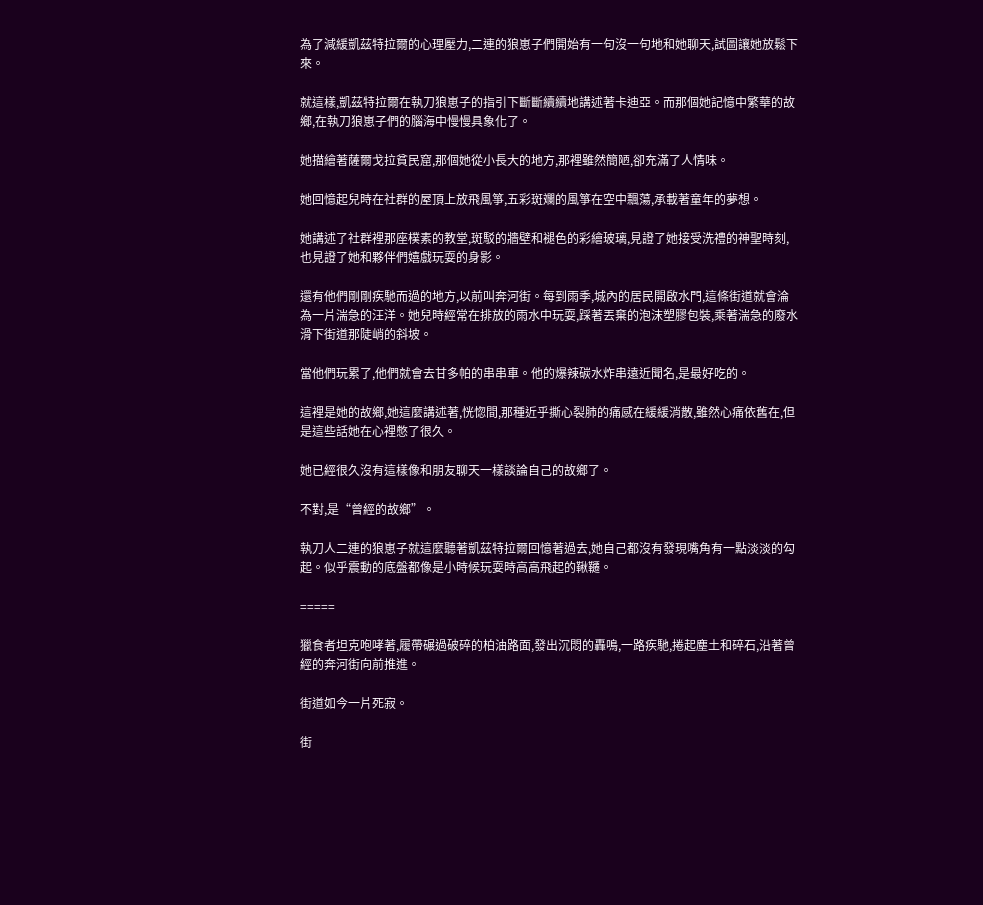為了減緩凱茲特拉爾的心理壓力,二連的狼崽子們開始有一句沒一句地和她聊天,試圖讓她放鬆下來。

就這樣,凱茲特拉爾在執刀狼崽子的指引下斷斷續續地講述著卡迪亞。而那個她記憶中繁華的故鄉,在執刀狼崽子們的腦海中慢慢具象化了。

她描繪著薩爾戈拉貧民窟,那個她從小長大的地方,那裡雖然簡陋,卻充滿了人情味。

她回憶起兒時在社群的屋頂上放飛風箏,五彩斑斕的風箏在空中飄蕩,承載著童年的夢想。

她講述了社群裡那座樸素的教堂,斑駁的牆壁和褪色的彩繪玻璃,見證了她接受洗禮的神聖時刻,也見證了她和夥伴們嬉戲玩耍的身影。

還有他們剛剛疾馳而過的地方,以前叫奔河街。每到雨季,城內的居民開啟水門,這條街道就會淪為一片湍急的汪洋。她兒時經常在排放的雨水中玩耍,踩著丟棄的泡沫塑膠包裝,乘著湍急的廢水滑下街道那陡峭的斜坡。

當他們玩累了,他們就會去甘多帕的串串車。他的爆辣碳水炸串遠近聞名,是最好吃的。

這裡是她的故鄉,她這麼講述著,恍惚間,那種近乎撕心裂肺的痛感在緩緩消散,雖然心痛依舊在,但是這些話她在心裡憋了很久。

她已經很久沒有這樣像和朋友聊天一樣談論自己的故鄉了。

不對,是“曾經的故鄉”。

執刀人二連的狼崽子就這麼聽著凱茲特拉爾回憶著過去,她自己都沒有發現嘴角有一點淡淡的勾起。似乎震動的底盤都像是小時候玩耍時高高飛起的鞦韆。

=====

獵食者坦克咆哮著,履帶碾過破碎的柏油路面,發出沉悶的轟鳴,一路疾馳,捲起塵土和碎石,沿著曾經的奔河街向前推進。

街道如今一片死寂。

街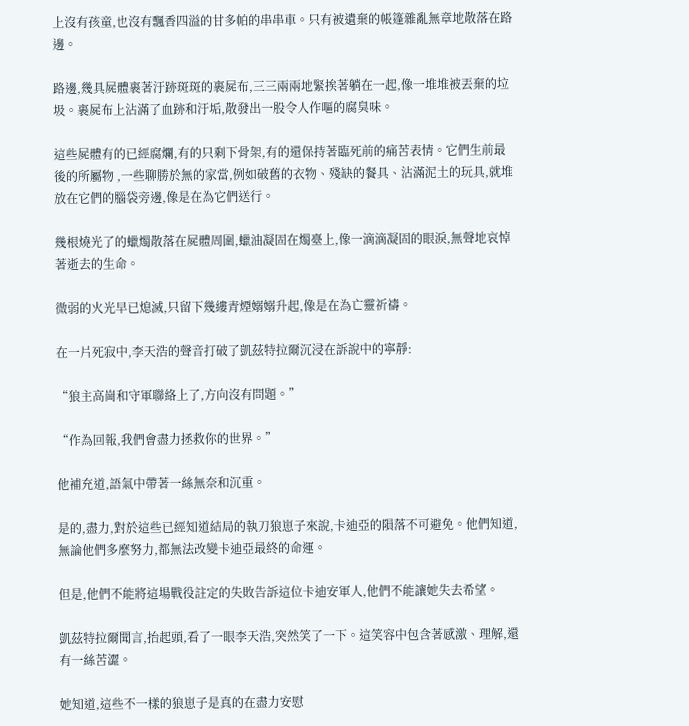上沒有孩童,也沒有飄香四溢的甘多帕的串串車。只有被遺棄的帳篷雜亂無章地散落在路邊。

路邊,幾具屍體裹著汙跡斑斑的裹屍布,三三兩兩地緊挨著躺在一起,像一堆堆被丟棄的垃圾。裹屍布上沾滿了血跡和汙垢,散發出一股令人作嘔的腐臭味。

這些屍體有的已經腐爛,有的只剩下骨架,有的還保持著臨死前的痛苦表情。它們生前最後的所屬物 ,一些聊勝於無的家當,例如破舊的衣物、殘缺的餐具、沾滿泥土的玩具,就堆放在它們的腦袋旁邊,像是在為它們送行。

幾根燒光了的蠟燭散落在屍體周圍,蠟油凝固在燭臺上,像一滴滴凝固的眼淚,無聲地哀悼著逝去的生命。

微弱的火光早已熄滅,只留下幾縷青煙嫋嫋升起,像是在為亡靈祈禱。

在一片死寂中,李天浩的聲音打破了凱茲特拉爾沉浸在訴說中的寧靜:

“狼主高崗和守軍聯絡上了,方向沒有問題。”

“作為回報,我們會盡力拯救你的世界。”

他補充道,語氣中帶著一絲無奈和沉重。

是的,盡力,對於這些已經知道結局的執刀狼崽子來說,卡迪亞的隕落不可避免。他們知道,無論他們多麼努力,都無法改變卡迪亞最終的命運。

但是,他們不能將這場戰役註定的失敗告訴這位卡迪安軍人,他們不能讓她失去希望。

凱茲特拉爾聞言,抬起頭,看了一眼李天浩,突然笑了一下。這笑容中包含著感激、理解,還有一絲苦澀。

她知道,這些不一樣的狼崽子是真的在盡力安慰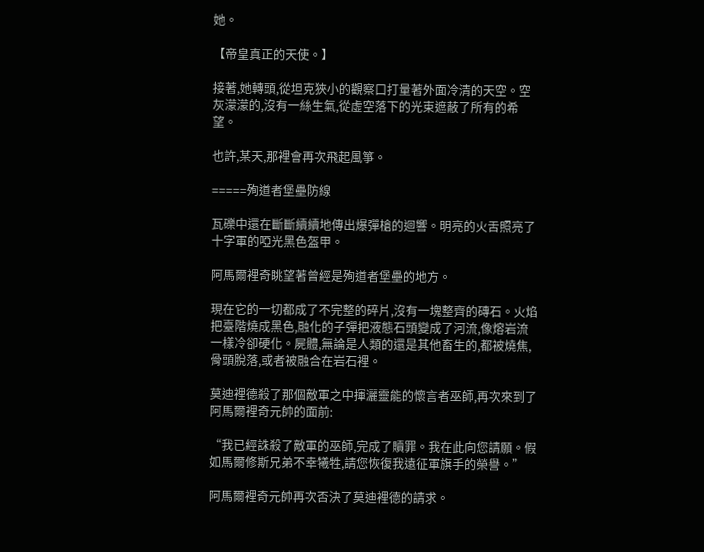她。

【帝皇真正的天使。】

接著,她轉頭,從坦克狹小的觀察口打量著外面冷清的天空。空灰濛濛的,沒有一絲生氣,從虛空落下的光束遮蔽了所有的希望。

也許,某天,那裡會再次飛起風箏。

=====殉道者堡壘防線

瓦礫中還在斷斷續續地傳出爆彈槍的迴響。明亮的火舌照亮了十字軍的啞光黑色盔甲。

阿馬爾裡奇眺望著曾經是殉道者堡壘的地方。

現在它的一切都成了不完整的碎片,沒有一塊整齊的磚石。火焰把臺階燒成黑色,融化的子彈把液態石頭變成了河流,像熔岩流一樣冷卻硬化。屍體,無論是人類的還是其他畜生的,都被燒焦,骨頭脫落,或者被融合在岩石裡。

莫迪裡德殺了那個敵軍之中揮灑靈能的懷言者巫師,再次來到了阿馬爾裡奇元帥的面前:

“我已經誅殺了敵軍的巫師,完成了贖罪。我在此向您請願。假如馬爾修斯兄弟不幸犧牲,請您恢復我遠征軍旗手的榮譽。”

阿馬爾裡奇元帥再次否決了莫迪裡德的請求。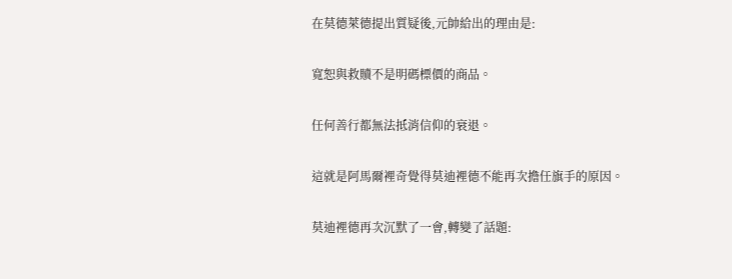在莫德萊德提出質疑後,元帥給出的理由是:

寬恕與救贖不是明碼標價的商品。

任何善行都無法抵消信仰的衰退。

這就是阿馬爾裡奇覺得莫迪裡德不能再次擔任旗手的原因。

莫迪裡德再次沉默了一會,轉變了話題: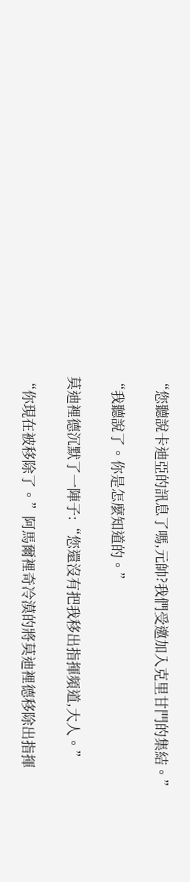“您聽說卡迪亞的訊息了嗎,元帥?我們受邀加入克里甘門的集結。”

“我聽說了。你是怎麼知道的。”

莫迪裡德沉默了一陣子:“您還沒有把我移出指揮頻道,大人。”

“你現在被移除了。”阿馬爾裡奇冷漠的將莫迪裡德移除出指揮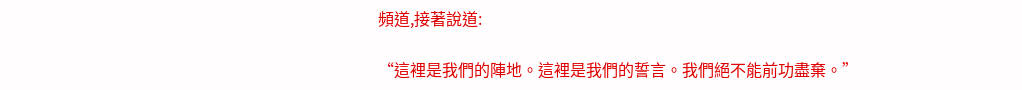頻道,接著說道:

“這裡是我們的陣地。這裡是我們的誓言。我們絕不能前功盡棄。”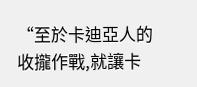“至於卡迪亞人的收攏作戰,就讓卡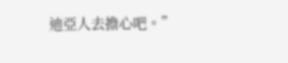迪亞人去擔心吧。”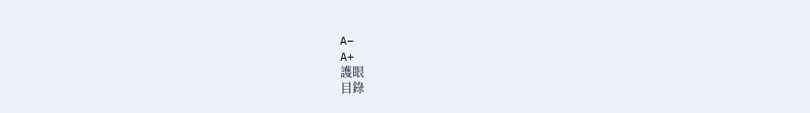A−
A+
護眼
目錄